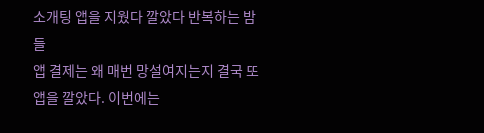소개팅 앱을 지웠다 깔았다 반복하는 밤들
앱 결제는 왜 매번 망설여지는지 결국 또 앱을 깔았다. 이번에는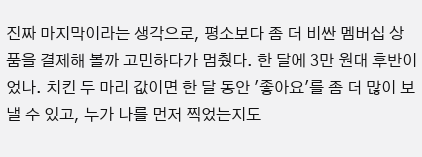진짜 마지막이라는 생각으로, 평소보다 좀 더 비싼 멤버십 상품을 결제해 볼까 고민하다가 멈췄다. 한 달에 3만 원대 후반이었나. 치킨 두 마리 값이면 한 달 동안 '좋아요'를 좀 더 많이 보낼 수 있고, 누가 나를 먼저 찍었는지도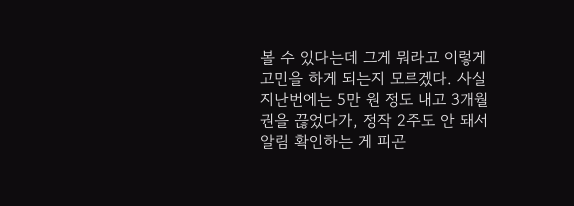볼 수 있다는데 그게 뭐라고 이렇게 고민을 하게 되는지 모르겠다. 사실 지난번에는 5만 원 정도 내고 3개월권을 끊었다가, 정작 2주도 안 돼서 알림 확인하는 게 피곤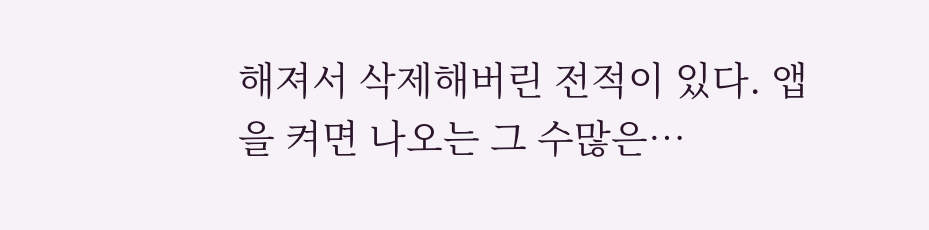해져서 삭제해버린 전적이 있다. 앱을 켜면 나오는 그 수많은…